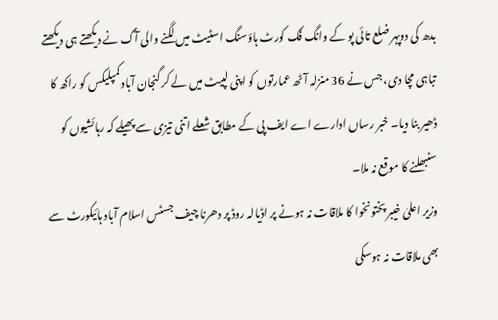بدھ کی دوپہر ضلع تائی پو کے وانگ فُک کورٹ ہاؤسنگ اسٹیٹ میں لگنے والی آگ نے دیکھتے ہی دیکھتے تباہی مچا دی، جس نے 36 منزلہ آٹھ عمارتوں کو اپنی لپیٹ میں لے کر گنجان آباد کمپلیکس کو راکھ کا ڈھیر بنا دیا۔ خبر رساں ادارے اے ایف پی کے مطابق شعلے اتنی تیزی سے پھیلے کہ رہائشیوں کو سنبھلنے کا موقع نہ ملا۔
وزیر اعلیٰ خیبر پختونخوا کا ملاقات نہ ہونے پر اڈیالہ روڈ پر دھرنا چیف جسٹس اسلام آباد ہائیکورٹ سے بھی ملاقات نہ ہوسکی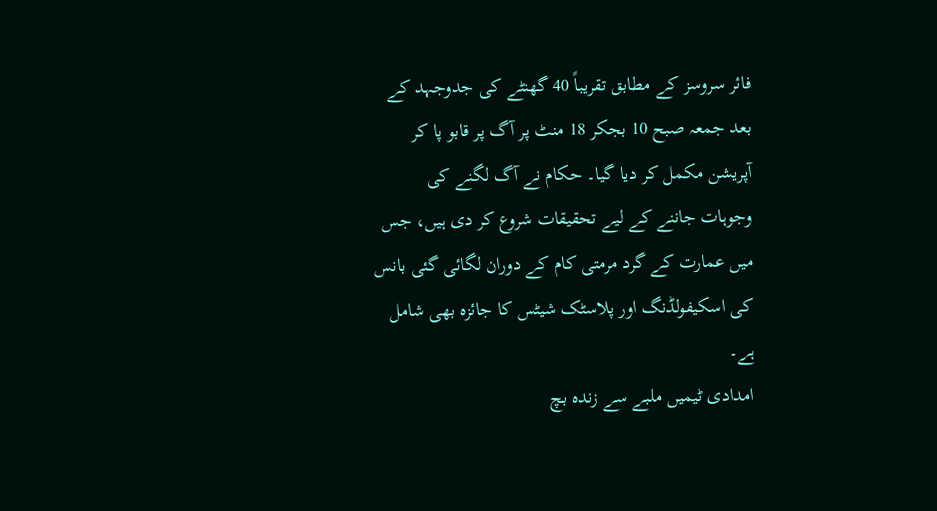فائر سروسز کے مطابق تقریباً 40 گھنٹے کی جدوجہد کے بعد جمعہ صبح 10 بجکر 18 منٹ پر آگ پر قابو پا کر آپریشن مکمل کر دیا گیا۔ حکام نے آگ لگنے کی وجوہات جاننے کے لیے تحقیقات شروع کر دی ہیں، جس میں عمارت کے گرد مرمتی کام کے دوران لگائی گئی بانس کی اسکیفولڈنگ اور پلاسٹک شیٹس کا جائزہ بھی شامل ہے۔
امدادی ٹیمیں ملبے سے زندہ بچ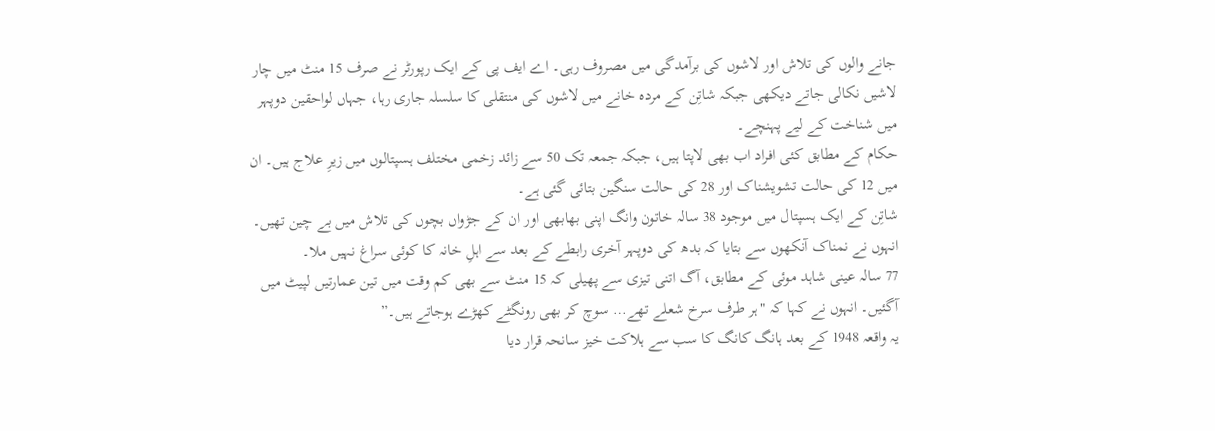جانے والوں کی تلاش اور لاشوں کی برآمدگی میں مصروف رہی۔ اے ایف پی کے ایک رپورٹر نے صرف 15 منٹ میں چار لاشیں نکالی جاتے دیکھی جبکہ شاتِن کے مردہ خانے میں لاشوں کی منتقلی کا سلسلہ جاری رہا، جہاں لواحقین دوپہر میں شناخت کے لیے پہنچے۔
حکام کے مطابق کئی افراد اب بھی لاپتا ہیں، جبکہ جمعہ تک 50 سے زائد زخمی مختلف ہسپتالوں میں زیرِ علاج ہیں۔ ان میں 12 کی حالت تشویشناک اور 28 کی حالت سنگین بتائی گئی ہے۔
شاتِن کے ایک ہسپتال میں موجود 38 سالہ خاتون وانگ اپنی بھابھی اور ان کے جڑواں بچوں کی تلاش میں بے چین تھیں۔ انہوں نے نمناک آنکھوں سے بتایا کہ بدھ کی دوپہر آخری رابطے کے بعد سے اہلِ خانہ کا کوئی سراغ نہیں ملا۔
77 سالہ عینی شاہد موئی کے مطابق، آگ اتنی تیزی سے پھیلی کہ 15 منٹ سے بھی کم وقت میں تین عمارتیں لپیٹ میں آگئیں۔ انہوں نے کہا کہ "ہر طرف سرخ شعلے تھے… سوچ کر بھی رونگٹے کھڑے ہوجاتے ہیں۔”
یہ واقعہ 1948 کے بعد ہانگ کانگ کا سب سے ہلاکت خیز سانحہ قرار دیا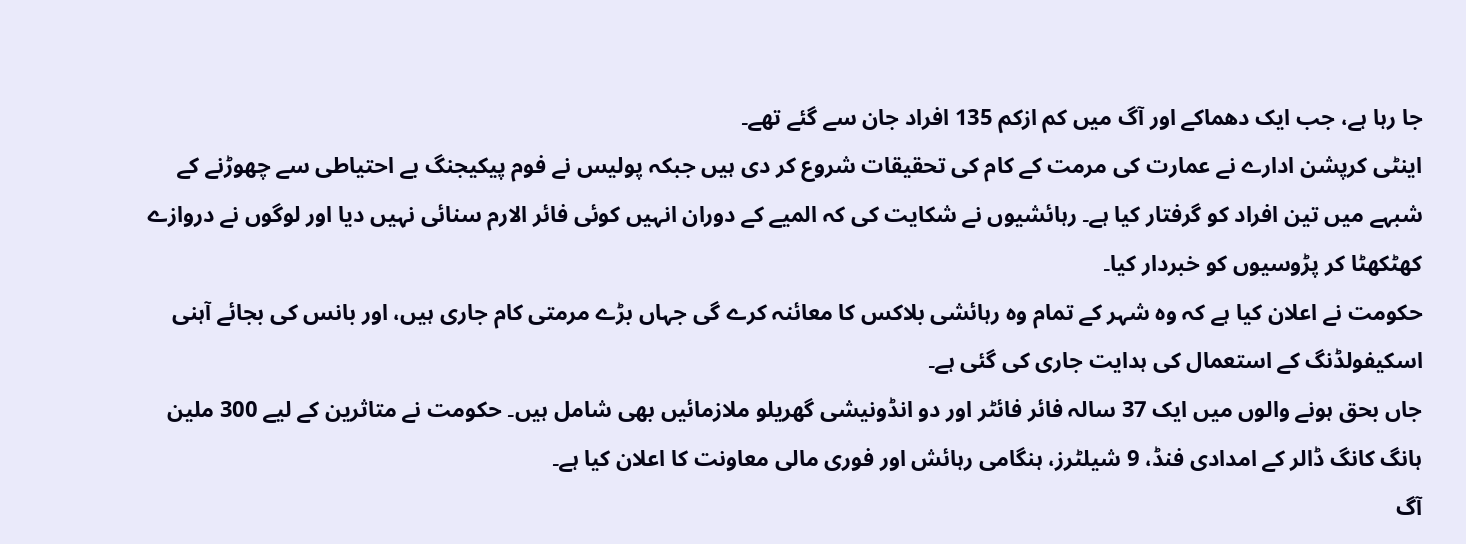جا رہا ہے، جب ایک دھماکے اور آگ میں کم ازکم 135 افراد جان سے گئے تھے۔
اینٹی کرپشن ادارے نے عمارت کی مرمت کے کام کی تحقیقات شروع کر دی ہیں جبکہ پولیس نے فوم پیکیجنگ بے احتیاطی سے چھوڑنے کے شبہے میں تین افراد کو گرفتار کیا ہے۔ رہائشیوں نے شکایت کی کہ المیے کے دوران انہیں کوئی فائر الارم سنائی نہیں دیا اور لوگوں نے دروازے کھٹکھٹا کر پڑوسیوں کو خبردار کیا۔
حکومت نے اعلان کیا ہے کہ وہ شہر کے تمام وہ رہائشی بلاکس کا معائنہ کرے گی جہاں بڑے مرمتی کام جاری ہیں، اور بانس کی بجائے آہنی اسکیفولڈنگ کے استعمال کی ہدایت جاری کی گئی ہے۔
جاں بحق ہونے والوں میں ایک 37 سالہ فائر فائٹر اور دو انڈونیشی گھریلو ملازمائیں بھی شامل ہیں۔ حکومت نے متاثرین کے لیے 300 ملین ہانگ کانگ ڈالر کے امدادی فنڈ، 9 شیلٹرز، ہنگامی رہائش اور فوری مالی معاونت کا اعلان کیا ہے۔
آگ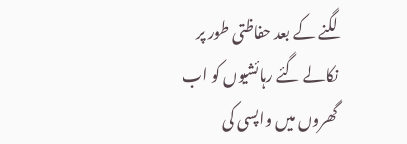لگنے کے بعد حفاظتی طور پر نکالے گئے رہائشیوں کو اب گھروں میں واپسی کی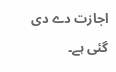اجازت دے دی گئی ہے۔